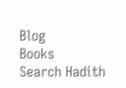Blog
Books
Search Hadith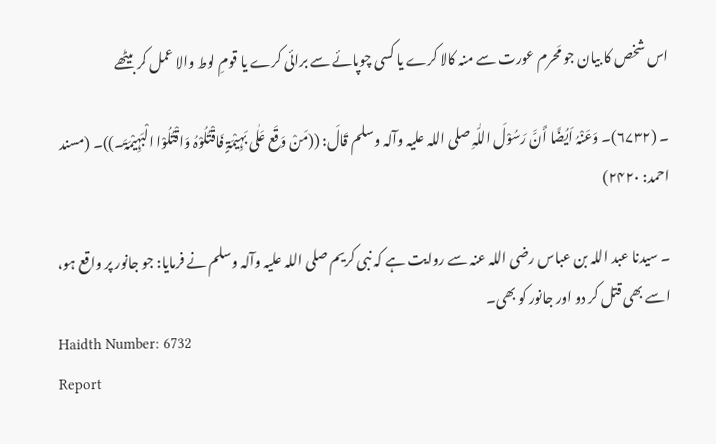اس شخص کا بیان جو مَحرم عورت سے منہ کالا کرے یا کسی چوپائے سے برائی کرے یا قومِ لوط والا عمل کر بیٹھے

۔ (۶۷۳۲)۔ وَعَنْہُ اَیُضًا أَنَّ رَسُوْلَ اللّٰہِ ‌صلی ‌اللہ ‌علیہ ‌وآلہ ‌وسلم قَالَ: ((مَنْ وَقَع عَلٰی بَہِیْمَۃٍ فَاقْتُلُوْہُ وَاقْتُلُوْا الْبَہِیْمَۃَ۔))۔ (مسند احمد: ۲۴۲۰)

۔ سیدنا عبد اللہ بن عباس ‌رضی ‌اللہ ‌عنہ سے روایت ہے کہ نبی کریم ‌صلی ‌اللہ ‌علیہ ‌وآلہ ‌وسلم نے فرمایا: جو جانور پر واقع ہو، اسے بھی قتل کر دو اور جانور کو بھی۔
Haidth Number: 6732
Report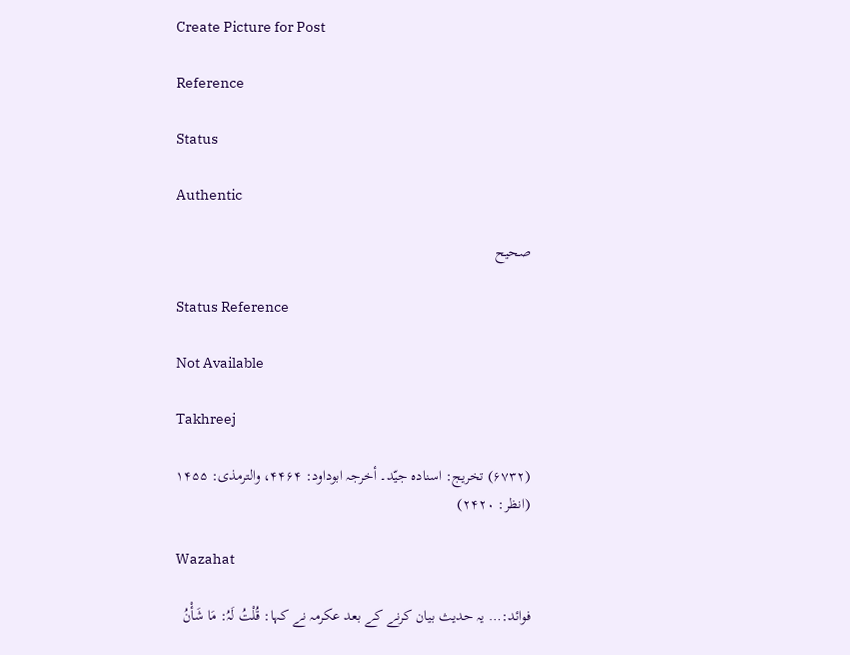Create Picture for Post

Reference

Status

Authentic

صحیح

Status Reference

Not Available

Takhreej

(۶۷۳۲) تخریج: اسنادہ جیّد۔ أخرجہ ابوداود: ۴۴۶۴، والترمذی: ۱۴۵۵ (انظر: ۲۴۲۰)

Wazahat

فوائد:… یہ حدیث بیان کرنے کے بعد عکرمہ نے کہا: قُلْتُ لَہُ: مَا شَأْنُ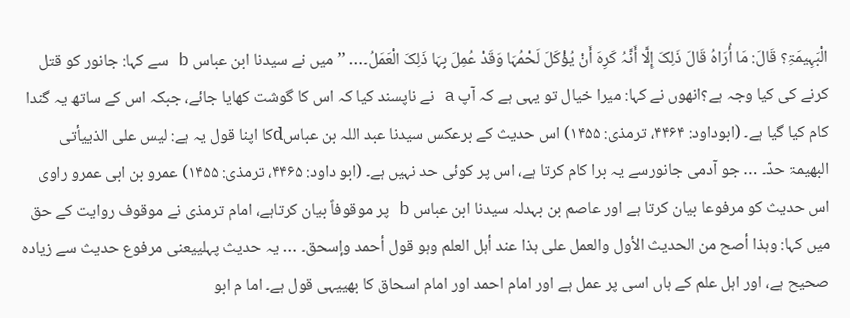الْبَہِیمَۃِ؟ قَالَ: مَا أُرَاہُ قَالَ ذَلِکَ إِلَّا أَنَّہُ کَرِہَ أَنْ یُؤْکَلَ لَحْمُہَا وَقَدْ عُمِلَ بِہَا ذَلِکَ الْعَمَلُ۔… ’’میں نے سیدنا ابن عباس b سے کہا: جانور کو قتل کرنے کی کیا وجہ ہے؟انھوں نے کہا: میرا خیال تو یہی ہے کہ آپ a نے ناپسند کیا کہ اس کا گوشت کھایا جائے، جبکہ اس کے ساتھ یہ گندا کام کیا گیا ہے۔ (ابوداود: ۴۴۶۴، ترمذی: ۱۴۵۵) اس حدیث کے برعکس سیدنا عبد اللہ بن عباسdکا اپنا قول یہ ہے: لیس علی الذییأتی البھیمۃ حدّ۔ … جو آدمی جانورسے یہ برا کام کرتا ہے، اس پر کوئی حد نہیں ہے۔ (ابو داود: ۴۴۶۵، ترمذی: ۱۴۵۵) عمرو بن ابی عمرو راوی اس حدیث کو مرفوعا بیان کرتا ہے اور عاصم بن بہدلہ سیدنا ابن عباس b پر موقوفاً بیان کرتاہے، امام ترمذی نے موقوف روایت کے حق میں کہا: وہذا أصح من الحدیث الأول والعمل علی ہذا عند أہل العلم وہو قول أحمد وإسحق۔ … یہ حدیث پہلییعنی مرفوع حدیث سے زیادہ صحیح ہے، اور اہل علم کے ہاں اسی پر عمل ہے اور امام احمد اور امام اسحاق کا بھییہی قول ہے۔ اما م ابو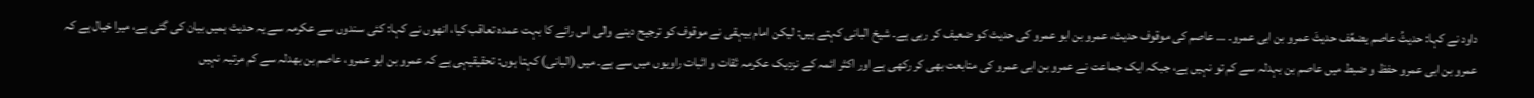داود نے کہا: حدیثُ عاصم یضعِّف حدیثَ عمرو بن ابی عمرو۔ … عاصم کی موقوف حدیث، عمرو بن ابو عمرو کی حدیث کو ضعیف کر رہی ہے۔ شیخ البانی کہتے ہیں: لیکن امام بیہقی نے موقوف کو ترجیح دینے والی اس رائے کا بہت عمدہ تعاقب کیا، انھوں نے کہا: کئی سندوں سے عکرمہ سے یہ حدیث ہمیں بیان کی گئی ہے، میرا خیال ہے کہ عمرو بن ابی عمرو حفظ و ضبط میں عاصم بن بہدلہ سے کم تو نہیں ہے، جبکہ ایک جماعت نے عمرو بن ابی عمرو کی متابعت بھی کر رکھی ہے اور اکثر ائمہ کے نزدیک عکرمہ ثقات و اثبات راویوں میں سے ہے۔ میں (البانی) کہتا ہوں: تحقیقیہی ہے کہ عمرو بن ابو عمرو، عاصم بن بھدلہ سے کم مرتبہ نہیں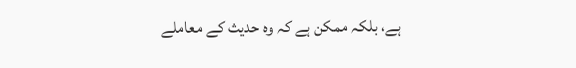ہے، بلکہ ممکن ہے کہ وہ حدیث کے معاملے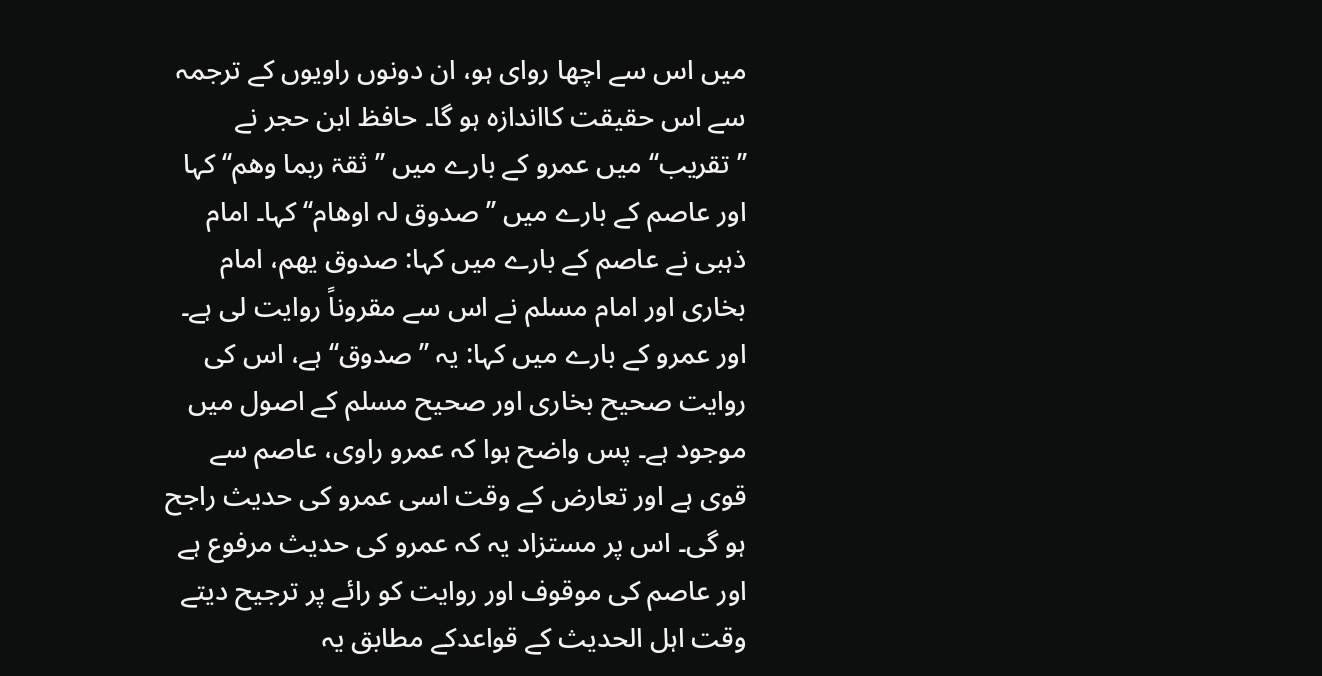میں اس سے اچھا روای ہو، ان دونوں راویوں کے ترجمہ سے اس حقیقت کااندازہ ہو گا۔ حافظ ابن حجر نے ’’تقریب‘‘ میں عمرو کے بارے میں ’’ثقۃ ربما وھم‘‘ کہا اور عاصم کے بارے میں ’’صدوق لہ اوھام‘‘ کہا۔ امام ذہبی نے عاصم کے بارے میں کہا: صدوق یھم، امام بخاری اور امام مسلم نے اس سے مقروناً روایت لی ہے۔ اور عمرو کے بارے میں کہا: یہ ’’صدوق‘‘ ہے، اس کی روایت صحیح بخاری اور صحیح مسلم کے اصول میں موجود ہے۔ پس واضح ہوا کہ عمرو راوی، عاصم سے قوی ہے اور تعارض کے وقت اسی عمرو کی حدیث راجح ہو گی۔ اس پر مستزاد یہ کہ عمرو کی حدیث مرفوع ہے اور عاصم کی موقوف اور روایت کو رائے پر ترجیح دیتے وقت اہل الحدیث کے قواعدکے مطابق یہ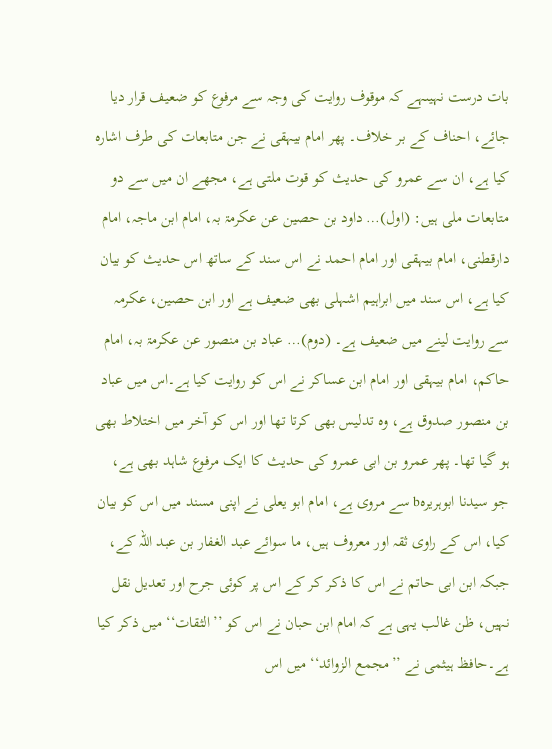بات درست نہیںہے کہ موقوف روایت کی وجہ سے مرفوع کو ضعیف قرار دیا جائے، احناف کے بر خلاف۔ پھر امام بیہقی نے جن متابعات کی طرف اشارہ کیا ہے، ان سے عمرو کی حدیث کو قوت ملتی ہے، مجھے ان میں سے دو متابعات ملی ہیں: (اول)… داود بن حصین عن عکرمۃ بہ، امام ابن ماجہ، امام دارقطنی، امام بیہقی اور امام احمد نے اس سند کے ساتھ اس حدیث کو بیان کیا ہے، اس سند میں ابراہیم اشہلی بھی ضعیف ہے اور ابن حصین، عکرمہ سے روایت لینے میں ضعیف ہے۔ (دوم)… عباد بن منصور عن عکرمۃ بہ، امام حاکم، امام بیہقی اور امام ابن عساکر نے اس کو روایت کیا ہے۔اس میں عباد بن منصور صدوق ہے، وہ تدلیس بھی کرتا تھا اور اس کو آخر میں اختلاط بھی ہو گیا تھا۔ پھر عمرو بن ابی عمرو کی حدیث کا ایک مرفوع شاہد بھی ہے، جو سیدنا ابوہریرہb سے مروی ہے، امام ابو یعلی نے اپنی مسند میں اس کو بیان کیا، اس کے راوی ثقہ اور معروف ہیں، ما سوائے عبد الغفار بن عبد اللہ کے، جبکہ ابن ابی حاتم نے اس کا ذکر کر کے اس پر کوئی جرح اور تعدیل نقل نہیں، ظن غالب یہی ہے کہ امام ابن حبان نے اس کو ’’الثقات‘‘ میں ذکر کیا ہے۔حافظ ہیثمی نے ’’مجمع الزوائد‘‘ میں اس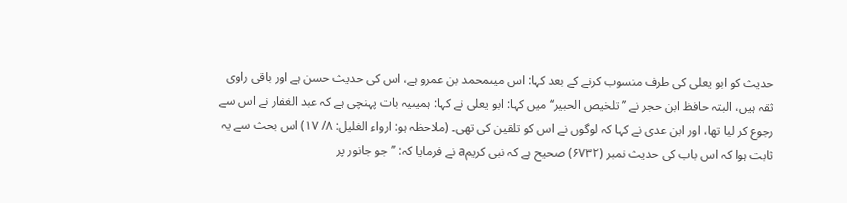حدیث کو ابو یعلی کی طرف منسوب کرنے کے بعد کہا: اس میںمحمد بن عمرو ہے، اس کی حدیث حسن ہے اور باقی راوی ثقہ ہیں، البتہ حافظ ابن حجر نے ’’تلخیص الحبیر‘‘ میں کہا: ابو یعلی نے کہا: ہمیںیہ بات پہنچی ہے کہ عبد الغفار نے اس سے رجوع کر لیا تھا، اور ابن عدی نے کہا کہ لوگوں نے اس کو تلقین کی تھی۔ (ملاحظہ ہو: ارواء الغلیل: ۸/ ۱۷) اس بحث سے یہ ثابت ہوا کہ اس باب کی حدیث نمبر (۶۷۳۲) صحیح ہے کہ نبی کریمa نے فرمایا کہ: ’’جو جانور پر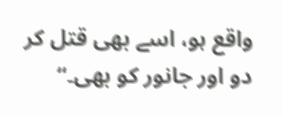واقع ہو، اسے بھی قتل کر دو اور جانور کو بھی۔‘‘